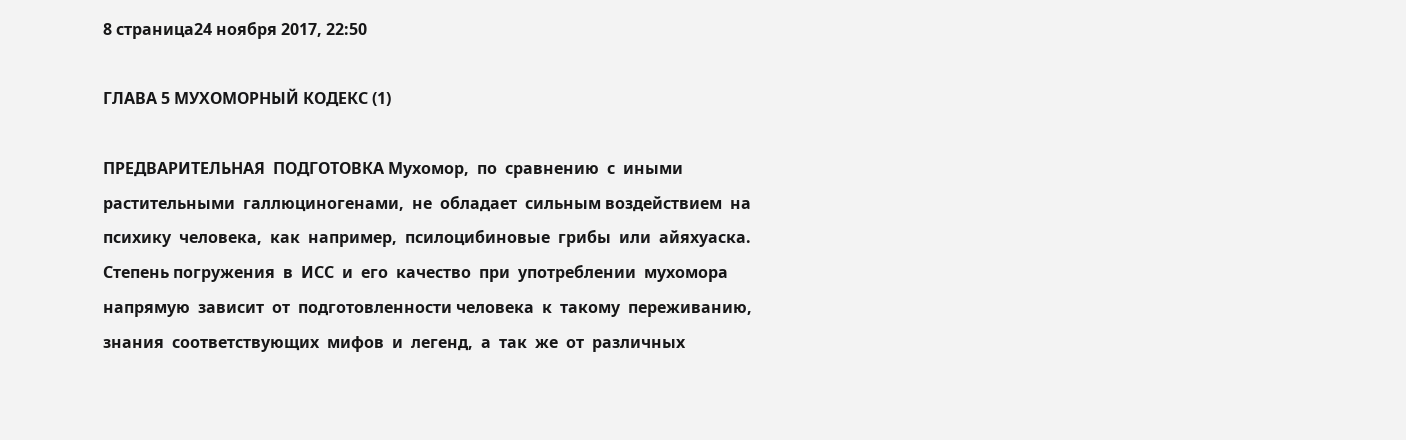8 страница24 ноября 2017, 22:50

ГЛАВА 5 МУХОМОРНЫЙ КОДЕКС (1)

ПРЕДВАРИТЕЛЬНАЯ  ПОДГОТОВКА Мухомор,  по  сравнению  с  иными  растительными  галлюциногенами,  не  обладает  сильным воздействием  на  психику  человека,  как  например,  псилоцибиновые  грибы  или  айяхуаска.  Степень погружения  в  ИСС  и  его  качество  при  употреблении  мухомора  напрямую  зависит  от  подготовленности человека  к  такому  переживанию,  знания  соответствующих  мифов  и  легенд,  а  так  же  от  различных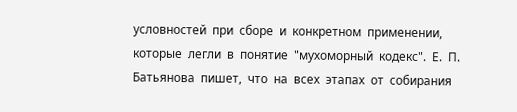условностей  при  сборе  и  конкретном  применении,  которые  легли  в  понятие  "мухоморный  кодекс".  Е.  П. Батьянова  пишет,  что  на  всех  этапах  от  собирания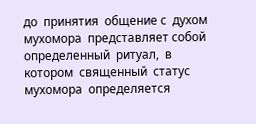до  принятия  общение с  духом  мухомора  представляет собой  определенный  ритуал,  в  котором  священный  статус  мухомора  определяется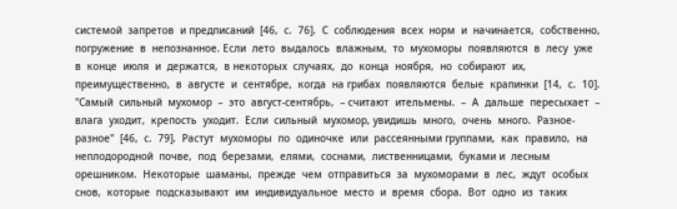системой  запретов  и предписаний  [46,  с.  76].  С  соблюдения  всех  норм  и  начинается,  собственно,  погружение  в  непознанное. Если  лето  выдалось  влажным,  то  мухоморы  появляются  в  лесу  уже  в  конце  июля  и  держатся,  в некоторых  случаях,  до  конца  ноября,  но  собирают  их,  преимущественно,  в  августе  и  сентябре,  когда  на грибах  появляются  белые  крапинки  [14,  с.  10].  "Самый  сильный  мухомор  –  это  август-сентябрь,  – считают  ительмены.  –  А  дальше  пересыхает  –  влага  уходит,  крепость  уходит.  Если  сильный  мухомор, увидишь  много,  очень  много.  Разное-разное"  [46,  с.  79].  Растут  мухоморы  по  одиночке  или  рассеянными группами,  как  правило,  на  неплодородной  почве,  под  березами,  елями,  соснами,  лиственницами,  буками и  лесным  орешником.  Некоторые  шаманы,  прежде  чем  отправиться  за  мухоморами  в  лес,  ждут  особых снов,  которые  подсказывают  им  индивидуальное  место  и  время  сбора.  Вот  одно  из  таких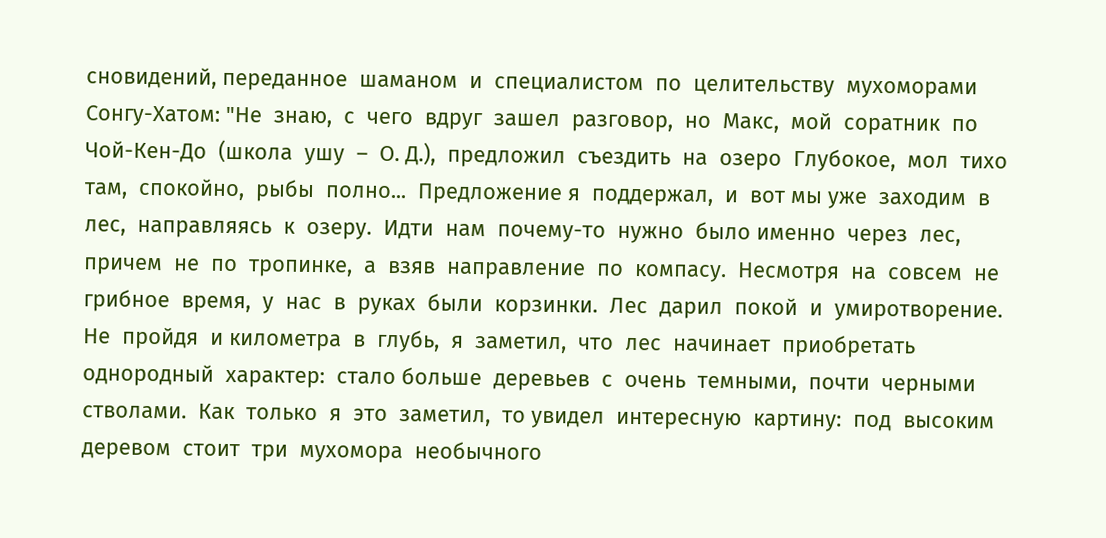сновидений, переданное  шаманом  и  специалистом  по  целительству  мухоморами  Сонгу-Хатом: "Не  знаю,  с  чего  вдруг  зашел  разговор,  но  Макс,  мой  соратник  по  Чой-Кен-До  (школа  ушу  –  О. Д.),  предложил  съездить  на  озеро  Глубокое,  мол  тихо  там,  спокойно,  рыбы  полно...  Предложение я  поддержал,  и  вот мы уже  заходим  в  лес,  направляясь  к  озеру.  Идти  нам  почему-то  нужно  было именно  через  лес,  причем  не  по  тропинке,  а  взяв  направление  по  компасу.  Несмотря  на  совсем  не грибное  время,  у  нас  в  руках  были  корзинки.  Лес  дарил  покой  и  умиротворение.  Не  пройдя  и километра  в  глубь,  я  заметил,  что  лес  начинает  приобретать  однородный  характер:  стало больше  деревьев  с  очень  темными,  почти  черными  стволами.  Как  только  я  это  заметил,  то увидел  интересную  картину:  под  высоким  деревом  стоит  три  мухомора  необычного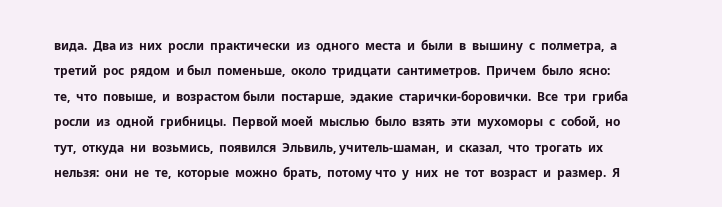вида.  Два из  них  росли  практически  из  одного  места  и  были  в  вышину  с  полметра,  а  третий  рос  рядом  и был  поменьше,  около  тридцати  сантиметров.  Причем  было  ясно:  те,  что  повыше,  и  возрастом были  постарше,  эдакие  старички-боровички.  Все  три  гриба  росли  из  одной  грибницы.  Первой моей  мыслью  было  взять  эти  мухоморы  с  собой,  но  тут,  откуда  ни  возьмись,  появился  Эльвиль, учитель-шаман,  и  сказал,  что  трогать  их  нельзя:  они  не  те,  которые  можно  брать,  потому что  у  них  не  тот  возраст  и  размер.  Я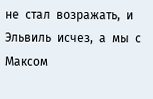не  стал  возражать,  и  Эльвиль  исчез,  а  мы  с  Максом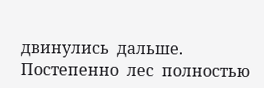двинулись  дальше.  Постепенно  лес  полностью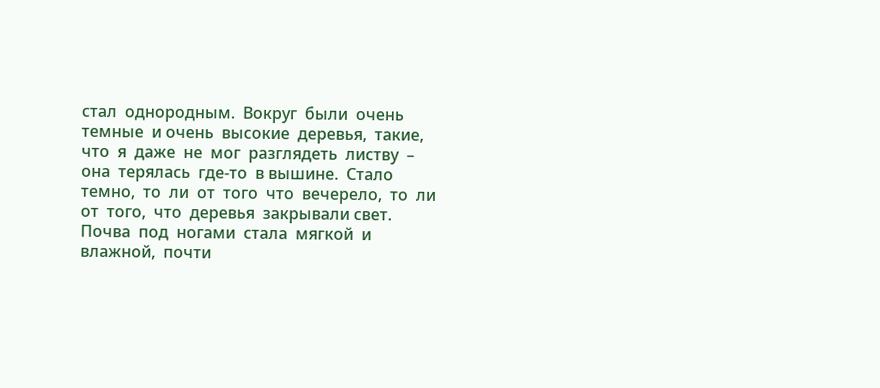стал  однородным.  Вокруг  были  очень  темные  и очень  высокие  деревья,  такие,  что  я  даже  не  мог  разглядеть  листву  –  она  терялась  где-то  в вышине.  Стало  темно,  то  ли  от  того  что  вечерело,  то  ли  от  того,  что  деревья  закрывали свет.  Почва  под  ногами  стала  мягкой  и  влажной,  почти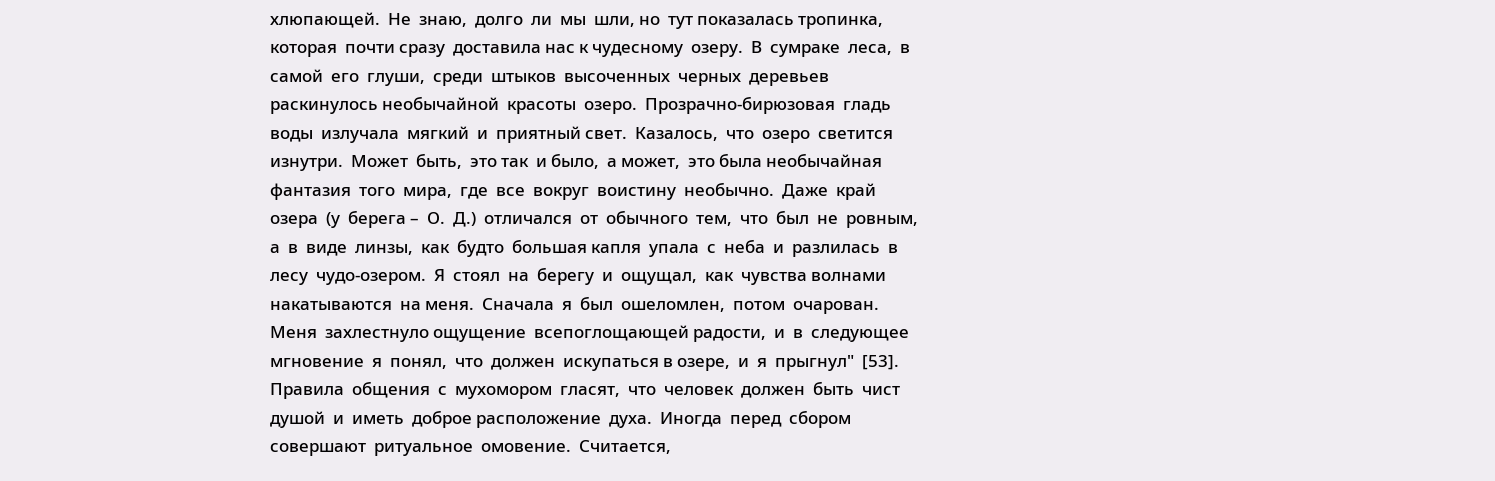хлюпающей.  Не  знаю,  долго  ли  мы  шли, но  тут показалась тропинка, которая  почти сразу  доставила нас к чудесному  озеру.  В  сумраке  леса,  в  самой  его  глуши,  среди  штыков  высоченных  черных  деревьев  раскинулось необычайной  красоты  озеро.  Прозрачно-бирюзовая  гладь  воды  излучала  мягкий  и  приятный свет.  Казалось,  что  озеро  светится  изнутри.  Может  быть,  это так  и было,  а может,  это была необычайная  фантазия  того  мира,  где  все  вокруг  воистину  необычно.  Даже  край  озера  (у  берега –  О.  Д.)  отличался  от  обычного  тем,  что  был  не  ровным,  а  в  виде  линзы,  как  будто  большая капля  упала  с  неба  и  разлилась  в  лесу  чудо-озером.  Я  стоял  на  берегу  и  ощущал,  как  чувства волнами  накатываются  на меня.  Сначала  я  был  ошеломлен,  потом  очарован.  Меня  захлестнуло ощущение  всепоглощающей радости,  и  в  следующее мгновение  я  понял,  что  должен  искупаться в озере,  и  я  прыгнул"  [53]. Правила  общения  с  мухомором  гласят,  что  человек  должен  быть  чист  душой  и  иметь  доброе расположение  духа.  Иногда  перед  сбором  совершают  ритуальное  омовение.  Считается,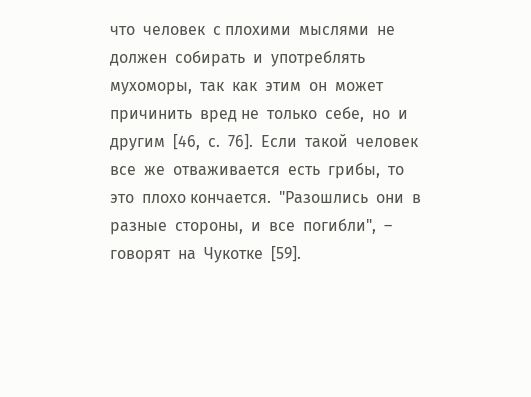что  человек  с плохими  мыслями  не  должен  собирать  и  употреблять  мухоморы,  так  как  этим  он  может  причинить  вред не  только  себе,  но  и  другим  [46,  с.  76].  Если  такой  человек  все  же  отваживается  есть  грибы,  то  это  плохо кончается.  "Разошлись  они  в  разные  стороны,  и  все  погибли",  –  говорят  на  Чукотке  [59].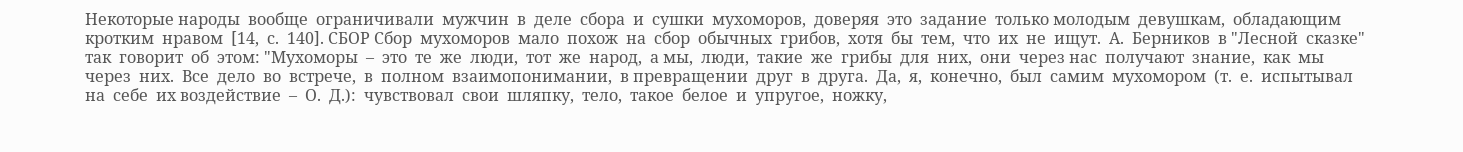Некоторые народы  вообще  ограничивали  мужчин  в  деле  сбора  и  сушки  мухоморов,  доверяя  это  задание  только молодым  девушкам,  обладающим  кротким  нравом  [14,  с.  140]. СБОР Сбор  мухоморов  мало  похож  на  сбор  обычных  грибов,  хотя  бы  тем,  что  их  не  ищут.  А.  Берников  в "Лесной  сказке"  так  говорит  об  этом: "Мухоморы  –  это  те  же  люди,  тот  же  народ,  а мы,  люди,  такие  же  грибы  для  них,  они  через нас  получают  знание,  как  мы  через  них.  Все  дело  во  встрече,  в  полном  взаимопонимании,  в превращении  друг  в  друга.  Да,  я,  конечно,  был  самим  мухомором  (т.  е.  испытывал  на  себе  их воздействие  –  О.  Д.):  чувствовал  свои  шляпку,  тело,  такое  белое  и  упругое,  ножку,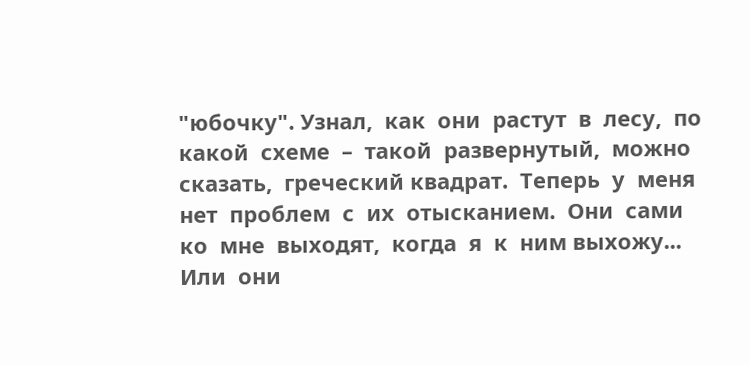"юбочку". Узнал,  как  они  растут  в  лесу,  по  какой  схеме  –  такой  развернутый,  можно  сказать,  греческий квадрат.  Теперь  у  меня  нет  проблем  с  их  отысканием.  Они  сами  ко  мне  выходят,  когда  я  к  ним выхожу...  Или  они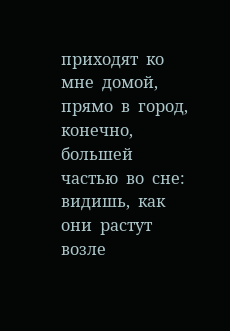приходят  ко  мне  домой,  прямо  в  город,  конечно,  большей  частью  во  сне: видишь,  как  они  растут  возле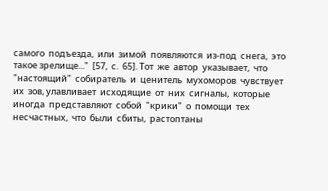самого  подъезда,  или  зимой  появляются  из-под  снега,  это  такое зрелище..."  [57,  с.  65]. Тот  же  автор  указывает,  что  "настоящий"  собиратель  и  ценитель  мухоморов  чувствует  их  зов, улавливает  исходящие  от  них  сигналы,  которые  иногда  представляют  собой  "крики"  о  помощи  тех несчастных,  что  были  сбиты,  растоптаны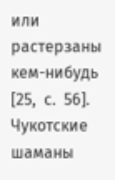или  растерзаны  кем-нибудь  [25,  с.  56].  Чукотские  шаманы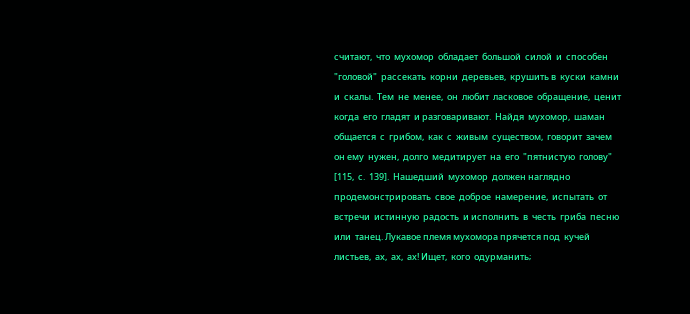считают,  что  мухомор  обладает  большой  силой  и  способен  "головой"  рассекать  корни  деревьев,  крушить в  куски  камни  и  скалы.  Тем  не  менее,  он  любит  ласковое  обращение,  ценит  когда  его  гладят  и разговаривают.  Найдя  мухомор,  шаман  общается  с  грибом,  как  с  живым  существом,  говорит  зачем  он ему  нужен,  долго  медитирует  на  его  "пятнистую  голову"  [115,  с.  139].  Нашедший  мухомор  должен наглядно  продемонстрировать  свое  доброе  намерение,  испытать  от  встречи  истинную  радость  и исполнить  в  честь  гриба  песню  или  танец. Лукавое племя мухомора прячется под  кучей  листьев,  ах,  ах,  ах! Ищет,  кого  одурманить;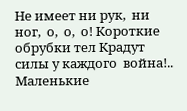Не имеет ни рук,  ни ног,  о,  о,  о! Короткие обрубки тел Крадут силы у каждого  война!.. Маленькие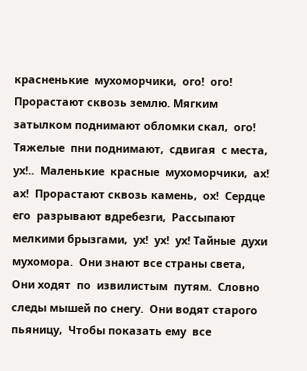красненькие  мухоморчики,  ого!  ого!  Прорастают сквозь землю. Мягким затылком поднимают обломки скал,  ого!  Тяжелые  пни поднимают,  сдвигая  с места, ух!..  Маленькие  красные  мухоморчики,  ах!  ах!  Прорастают сквозь камень,  ох!  Сердце  его  разрывают вдребезги,  Рассыпают мелкими брызгами,  ух!  ух!  ух! Тайные  духи мухомора.  Они знают все страны света,  Они ходят  по  извилистым  путям.  Словно  следы мышей по снегу.  Они водят старого  пьяницу,  Чтобы показать ему  все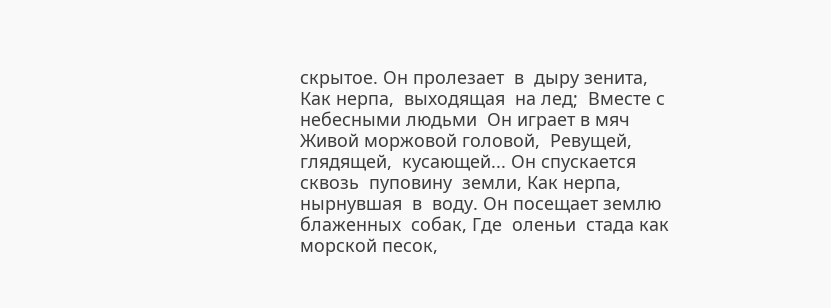скрытое. Он пролезает  в  дыру зенита,  Как нерпа,  выходящая  на лед;  Вместе с небесными людьми  Он играет в мяч  Живой моржовой головой,  Ревущей,  глядящей,  кусающей... Он спускается сквозь  пуповину  земли, Как нерпа,  нырнувшая  в  воду. Он посещает землю блаженных  собак, Где  оленьи  стада как морской песок,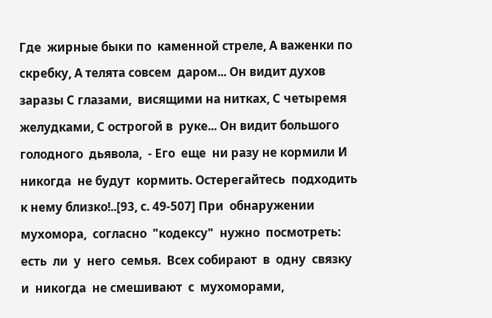Где  жирные быки по  каменной стреле, А важенки по скребку, А телята совсем  даром... Он видит духов заразы С глазами,  висящими на нитках, С четыремя желудками, С острогой в  руке... Он видит большого голодного  дьявола,  - Его  еще  ни разу не кормили И никогда  не будут  кормить. Остерегайтесь  подходить к нему близко!..[93, с. 49-507] При  обнаружении  мухомора,  согласно  "кодексу"  нужно  посмотреть:  есть  ли  у  него  семья.  Всех собирают  в  одну  связку  и  никогда  не смешивают  с  мухоморами,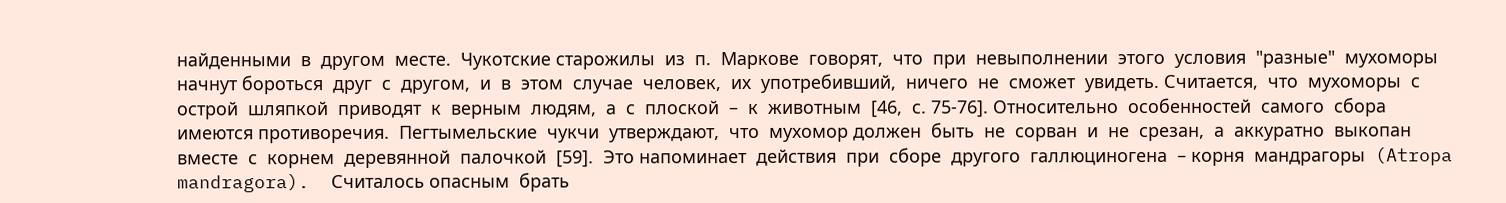найденными  в  другом  месте.  Чукотские старожилы  из  п.  Маркове  говорят,  что  при  невыполнении  этого  условия  "разные"  мухоморы  начнут бороться  друг  с  другом,  и  в  этом  случае  человек,  их  употребивший,  ничего  не  сможет  увидеть. Считается,  что  мухоморы  с  острой  шляпкой  приводят  к  верным  людям,  а  с  плоской  –  к  животным  [46,  с. 75-76]. Относительно  особенностей  самого  сбора  имеются противоречия.  Пегтымельские  чукчи  утверждают,  что  мухомор должен  быть  не  сорван  и  не  срезан,  а  аккуратно  выкопан вместе  с  корнем  деревянной  палочкой  [59].  Это напоминает  действия  при  сборе  другого  галлюциногена  – корня  мандрагоры  (Atropa  mandragora).  Считалось опасным  брать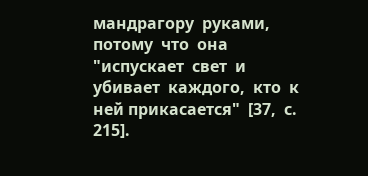мандрагору  руками,  потому  что  она "испускает  свет  и  убивает  каждого,  кто  к  ней прикасается"  [37,  с.  215].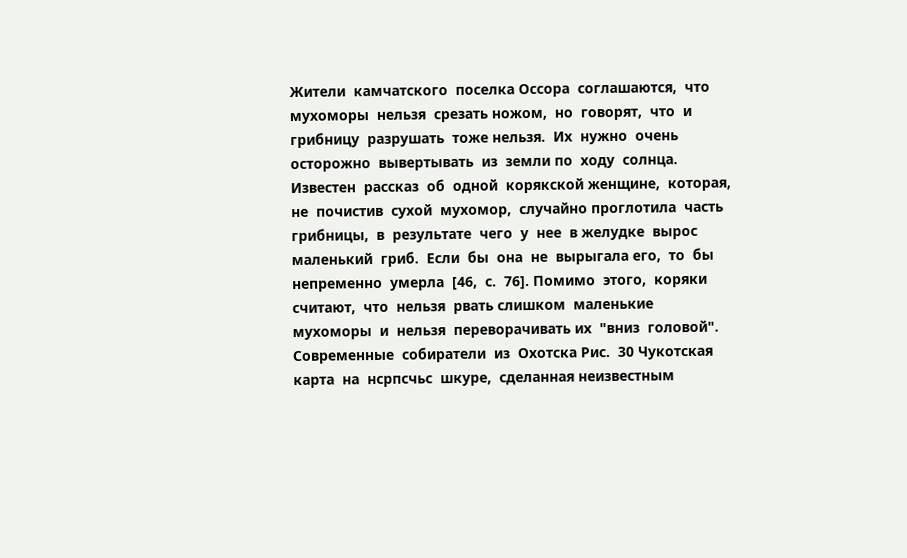Жители  камчатского  поселка Оссора  соглашаются,  что  мухоморы  нельзя  срезать ножом,  но  говорят,  что  и  грибницу  разрушать  тоже нельзя.  Их  нужно  очень  осторожно  вывертывать  из  земли по  ходу  солнца.  Известен  рассказ  об  одной  корякской женщине,  которая,  не  почистив  сухой  мухомор,  случайно проглотила  часть  грибницы,  в  результате  чего  у  нее  в желудке  вырос  маленький  гриб.  Если  бы  она  не  вырыгала его,  то  бы  непременно  умерла  [46,  с.  76]. Помимо  этого,  коряки  считают,  что  нельзя  рвать слишком  маленькие  мухоморы  и  нельзя  переворачивать их  "вниз  головой".  Современные  собиратели  из  Охотска Рис.  30 Чукотская  карта  на  нсрпсчьс  шкуре,  сделанная неизвестным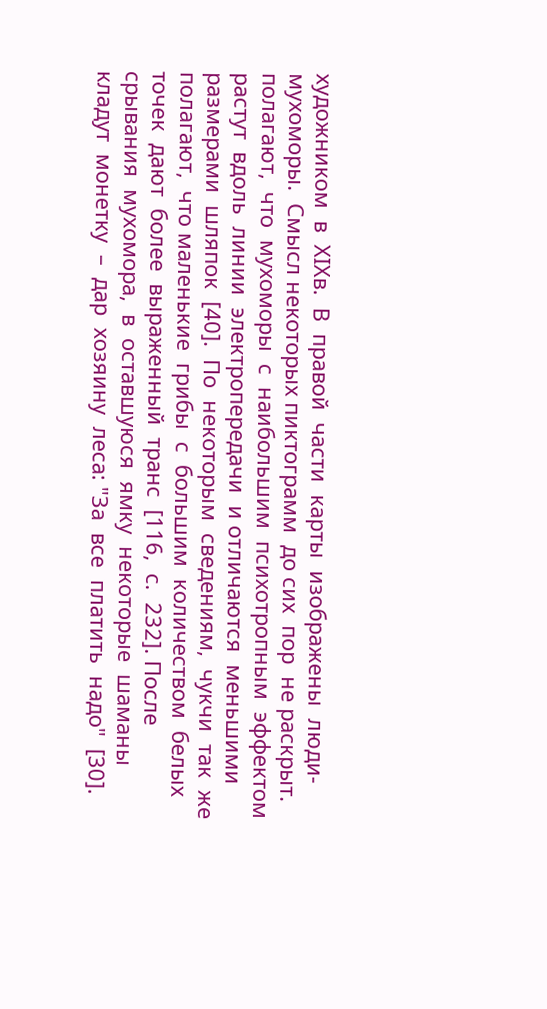художником  в  ХIХв.  В  правой  части  карты  изображены  люди-мухоморы.  Смысл некоторых пиктограмм  до сих  пор  не раскрыт. полагают,  что  мухоморы  с  наибольшим  психотропным  эффектом  растут  вдоль  линии  электропередачи  и отличаются  меньшими  размерами  шляпок  [40].  По  некоторым  сведениям,  чукчи  так  же  полагают,  что маленькие  грибы  с  большим  количеством  белых  точек  дают  более  выраженный  транс  [116,  с.  232]. После  срывания  мухомора,  в  оставшуюся  ямку  некоторые  шаманы  кладут  монетку  –  дар  хозяину  леса: "За  все  платить  надо"  [30].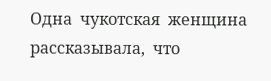Одна  чукотская  женщина  рассказывала,  что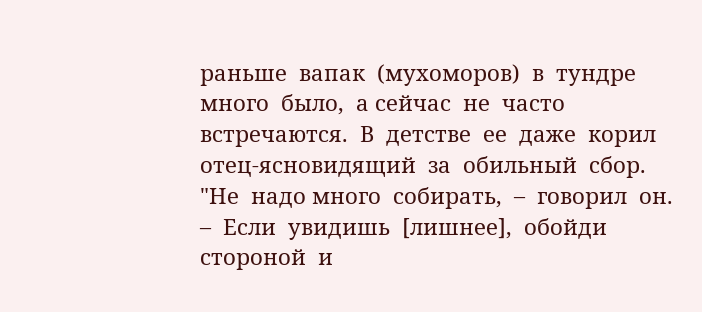раньше  вапак  (мухоморов)  в  тундре  много  было,  а сейчас  не  часто  встречаются.  В  детстве  ее  даже  корил  отец-ясновидящий  за  обильный  сбор.  "Не  надо много  собирать,  –  говорил  он.  –  Если  увидишь  [лишнее],  обойди  стороной  и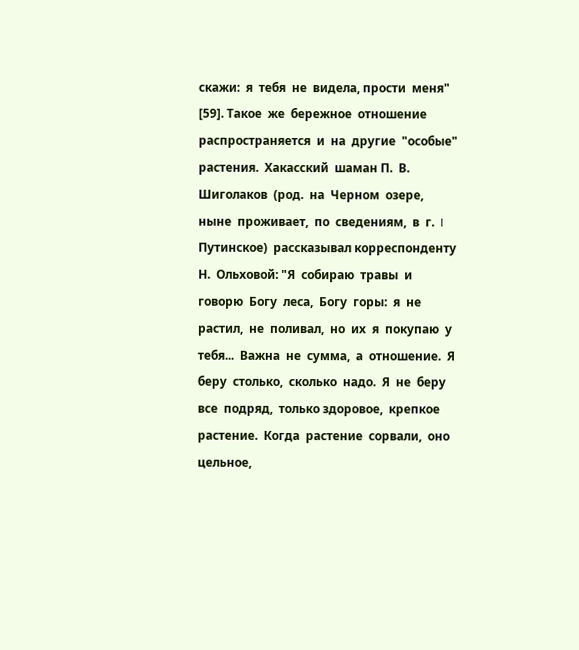скажи:  я  тебя  не  видела, прости  меня"  [59]. Такое  же  бережное  отношение  распространяется  и  на  другие  "особые"  растения.  Хакасский  шаман П.  В.  Шиголаков  (род.  на  Черном  озере,  ныне  проживает,  по  сведениям,  в  г.  I  Путинское)  рассказывал корреспонденту  Н.  Ольховой: "Я  собираю  травы  и  говорю  Богу  леса,  Богу  горы:  я  не  растил,  не  поливал,  но  их  я  покупаю  у тебя...  Важна  не  сумма,  а  отношение.  Я  беру  столько,  сколько  надо.  Я  не  беру  все  подряд,  только здоровое,  крепкое  растение.  Когда  растение  сорвали,  оно  цельное,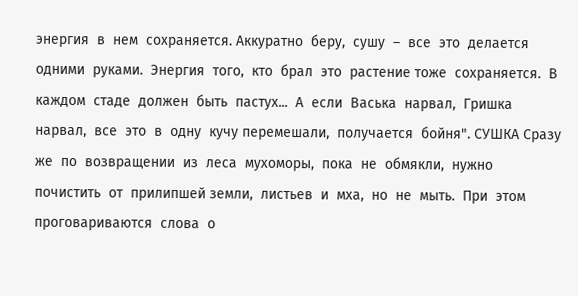энергия  в  нем  сохраняется. Аккуратно  беру,  сушу  –  все  это  делается  одними  руками.  Энергия  того,  кто  брал  это  растение тоже  сохраняется.  В  каждом  стаде  должен  быть  пастух...  А  если  Васька  нарвал,  Гришка нарвал,  все  это  в  одну  кучу перемешали,  получается  бойня". СУШКА Сразу  же  по  возвращении  из  леса  мухоморы,  пока  не  обмякли,  нужно  почистить  от  прилипшей земли,  листьев  и  мха,  но  не  мыть.  При  этом  проговариваются  слова  о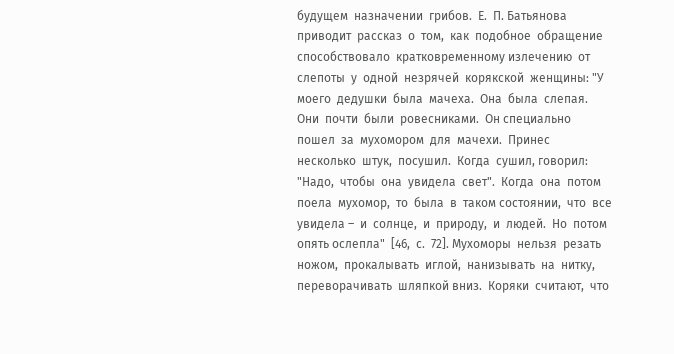будущем  назначении  грибов.  Е.  П. Батьянова  приводит  рассказ  о  том,  как  подобное  обращение  способствовало  кратковременному излечению  от  слепоты  у  одной  незрячей  корякской  женщины: "У  моего  дедушки  была  мачеха.  Она  была  слепая.  Они  почти  были  ровесниками.  Он специально  пошел  за  мухомором  для  мачехи.  Принес  несколько  штук,  посушил.  Когда  сушил, говорил:  "Надо,  чтобы  она  увидела  свет".  Когда  она  потом  поела  мухомор,  то  была  в  таком состоянии,  что  все  увидела –  и  солнце,  и  природу,  и  людей.  Но  потом  опять ослепла"  [46,  с.  72]. Мухоморы  нельзя  резать  ножом,  прокалывать  иглой,  нанизывать  на  нитку,  переворачивать  шляпкой вниз.  Коряки  считают,  что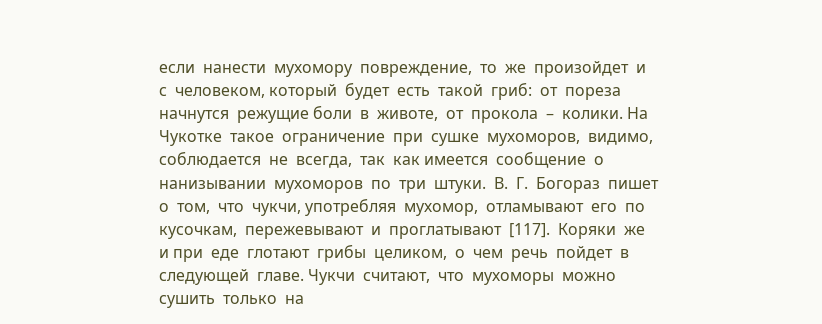если  нанести  мухомору  повреждение,  то  же  произойдет  и  с  человеком, который  будет  есть  такой  гриб:  от  пореза  начнутся  режущие боли  в  животе,  от  прокола  –  колики. На  Чукотке  такое  ограничение  при  сушке  мухоморов,  видимо,  соблюдается  не  всегда,  так  как имеется  сообщение  о  нанизывании  мухоморов  по  три  штуки.  В.  Г.  Богораз  пишет  о  том,  что  чукчи, употребляя  мухомор,  отламывают  его  по  кусочкам,  пережевывают  и  проглатывают  [117].  Коряки  же  и при  еде  глотают  грибы  целиком,  о  чем  речь  пойдет  в  следующей  главе. Чукчи  считают,  что  мухоморы  можно  сушить  только  на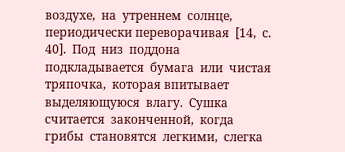воздухе,  на  утреннем  солнце,  периодически переворачивая  [14,  с.  40].  Под  низ  поддона  подкладывается  бумага  или  чистая  тряпочка,  которая впитывает  выделяющуюся  влагу.  Сушка  считается  законченной,  когда  грибы  становятся  легкими,  слегка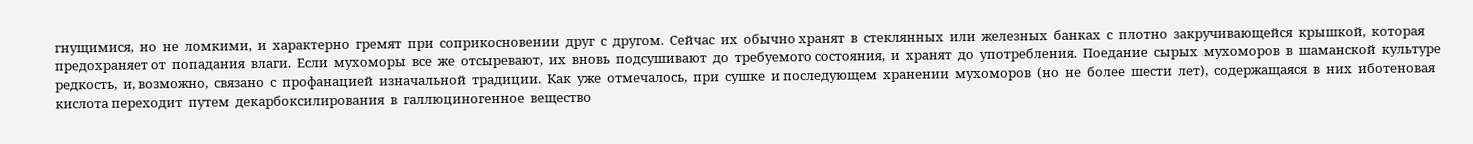гнущимися,  но  не  ломкими,  и  характерно  гремят  при  соприкосновении  друг  с  другом.  Сейчас  их  обычно хранят  в  стеклянных  или  железных  банках  с  плотно  закручивающейся  крышкой,  которая  предохраняет от  попадания  влаги.  Если  мухоморы  все  же  отсыревают,  их  вновь  подсушивают  до  требуемого состояния,  и  хранят  до  употребления.  Поедание  сырых  мухоморов  в  шаманской  культуре  редкость,  и, возможно,  связано  с  профанацией  изначальной  традиции.  Как  уже  отмечалось,  при  сушке  и последующем  хранении  мухоморов  (но  не  более  шести  лет),  содержащаяся  в  них  иботеновая  кислота переходит  путем  декарбоксилирования  в  галлюциногенное  вещество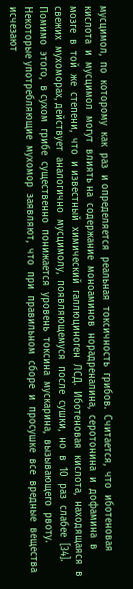мусцимол,  по  которому  как  раз  и определяется  реальная  токсичность  грибов.  Считается,  что  иботеновая  кислота  и  мусцимол  могут  влиять на  содержание  моноаминов  норадреналина,  серотонина  и  дофамина  в  мозге  в  той  же  степени,  что  и известный  химический  галлюциноген  ЛСД.  Иботеновая  кислота,  находящаяся  в  свежих  мухоморах, действует  аналогично  мусцимолу,  появляющемуся  после  сушки,  но  в  10  раз  слабее  [34].  Помимо  этого,  в сухом  грибе  существенно  понижается  уровень  токсина  мускарина,  вызывающего  рвоту.  Некоторые употребляющие  мухомор  заявляют,  что  при  правильном  сборе  и  просушке  все  вредные  вещества исчезают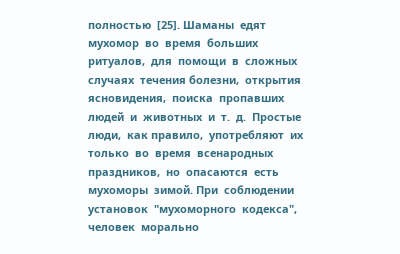полностью  [25]. Шаманы  едят  мухомор  во  время  больших  ритуалов,  для  помощи  в  сложных  случаях  течения болезни,  открытия  ясновидения,  поиска  пропавших  людей  и  животных  и  т.  д.  Простые  люди,  как правило,  употребляют  их  только  во  время  всенародных  праздников,  но  опасаются  есть  мухоморы  зимой. При  соблюдении  установок  "мухоморного  кодекса",  человек  морально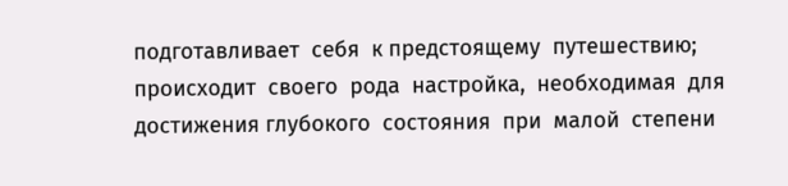подготавливает  себя  к предстоящему  путешествию;  происходит  своего  рода  настройка,  необходимая  для  достижения глубокого  состояния  при  малой  степени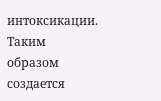интоксикации.  Таким  образом  создается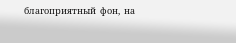благоприятный  фон,  на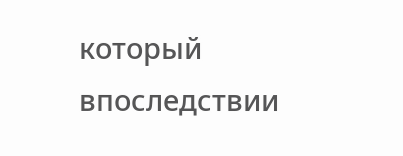который  впоследствии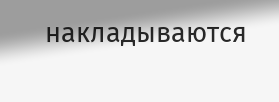накладываются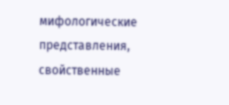мифологические  представления,  свойственные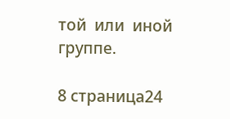той  или  иной группе.

8 страница24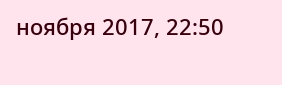ноября 2017, 22:50